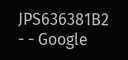JPS636381B2 - - Google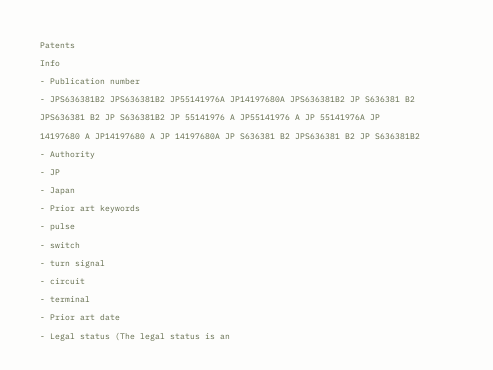Patents
Info
- Publication number
- JPS636381B2 JPS636381B2 JP55141976A JP14197680A JPS636381B2 JP S636381 B2 JPS636381 B2 JP S636381B2 JP 55141976 A JP55141976 A JP 55141976A JP 14197680 A JP14197680 A JP 14197680A JP S636381 B2 JPS636381 B2 JP S636381B2
- Authority
- JP
- Japan
- Prior art keywords
- pulse
- switch
- turn signal
- circuit
- terminal
- Prior art date
- Legal status (The legal status is an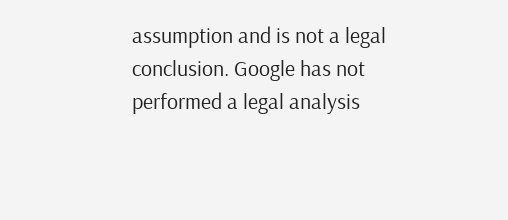assumption and is not a legal conclusion. Google has not performed a legal analysis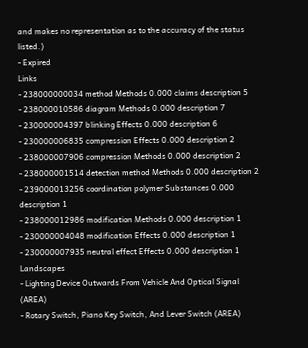and makes no representation as to the accuracy of the status listed.)
- Expired
Links
- 238000000034 method Methods 0.000 claims description 5
- 238000010586 diagram Methods 0.000 description 7
- 230000004397 blinking Effects 0.000 description 6
- 230000006835 compression Effects 0.000 description 2
- 238000007906 compression Methods 0.000 description 2
- 238000001514 detection method Methods 0.000 description 2
- 239000013256 coordination polymer Substances 0.000 description 1
- 238000012986 modification Methods 0.000 description 1
- 230000004048 modification Effects 0.000 description 1
- 230000007935 neutral effect Effects 0.000 description 1
Landscapes
- Lighting Device Outwards From Vehicle And Optical Signal (AREA)
- Rotary Switch, Piano Key Switch, And Lever Switch (AREA)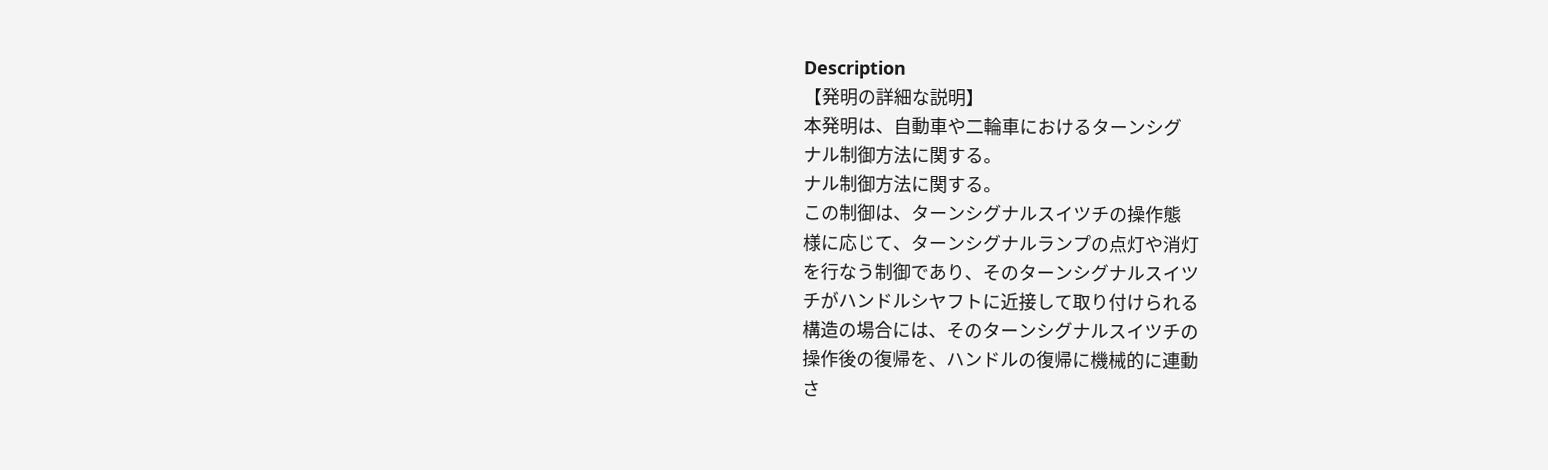Description
【発明の詳細な説明】
本発明は、自動車や二輪車におけるターンシグ
ナル制御方法に関する。
ナル制御方法に関する。
この制御は、ターンシグナルスイツチの操作態
様に応じて、ターンシグナルランプの点灯や消灯
を行なう制御であり、そのターンシグナルスイツ
チがハンドルシヤフトに近接して取り付けられる
構造の場合には、そのターンシグナルスイツチの
操作後の復帰を、ハンドルの復帰に機械的に連動
さ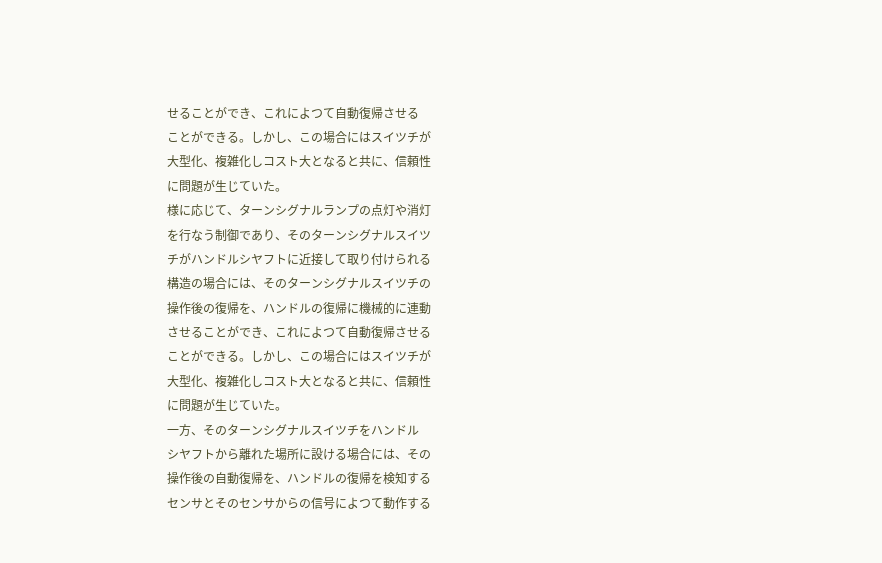せることができ、これによつて自動復帰させる
ことができる。しかし、この場合にはスイツチが
大型化、複雑化しコスト大となると共に、信頼性
に問題が生じていた。
様に応じて、ターンシグナルランプの点灯や消灯
を行なう制御であり、そのターンシグナルスイツ
チがハンドルシヤフトに近接して取り付けられる
構造の場合には、そのターンシグナルスイツチの
操作後の復帰を、ハンドルの復帰に機械的に連動
させることができ、これによつて自動復帰させる
ことができる。しかし、この場合にはスイツチが
大型化、複雑化しコスト大となると共に、信頼性
に問題が生じていた。
一方、そのターンシグナルスイツチをハンドル
シヤフトから離れた場所に設ける場合には、その
操作後の自動復帰を、ハンドルの復帰を検知する
センサとそのセンサからの信号によつて動作する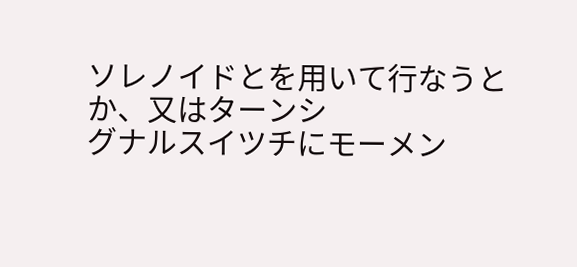ソレノイドとを用いて行なうとか、又はターンシ
グナルスイツチにモーメン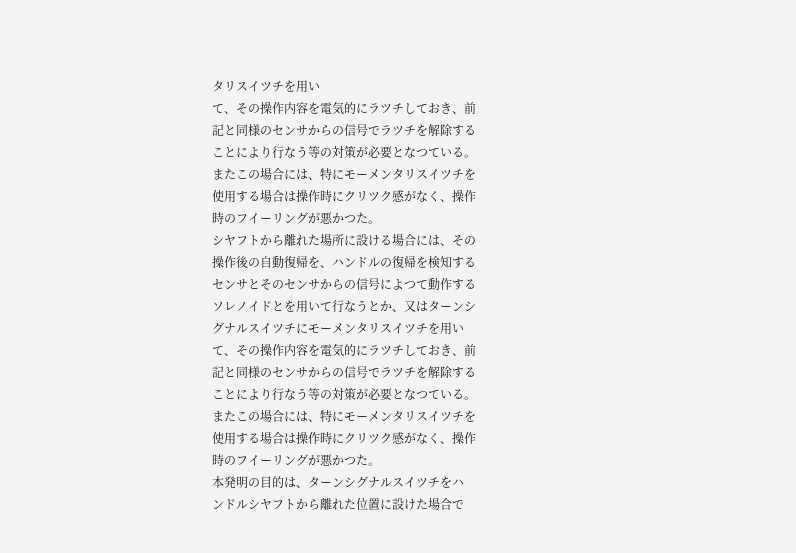タリスイツチを用い
て、その操作内容を電気的にラツチしておき、前
記と同様のセンサからの信号でラツチを解除する
ことにより行なう等の対策が必要となつている。
またこの場合には、特にモーメンタリスイツチを
使用する場合は操作時にクリツク感がなく、操作
時のフイーリングが悪かつた。
シヤフトから離れた場所に設ける場合には、その
操作後の自動復帰を、ハンドルの復帰を検知する
センサとそのセンサからの信号によつて動作する
ソレノイドとを用いて行なうとか、又はターンシ
グナルスイツチにモーメンタリスイツチを用い
て、その操作内容を電気的にラツチしておき、前
記と同様のセンサからの信号でラツチを解除する
ことにより行なう等の対策が必要となつている。
またこの場合には、特にモーメンタリスイツチを
使用する場合は操作時にクリツク感がなく、操作
時のフイーリングが悪かつた。
本発明の目的は、ターンシグナルスイツチをハ
ンドルシヤフトから離れた位置に設けた場合で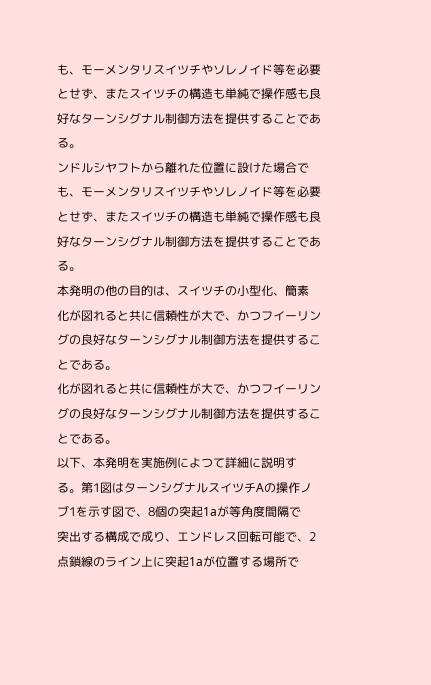も、モーメンタリスイツチやソレノイド等を必要
とせず、またスイツチの構造も単純で操作感も良
好なターンシグナル制御方法を提供することであ
る。
ンドルシヤフトから離れた位置に設けた場合で
も、モーメンタリスイツチやソレノイド等を必要
とせず、またスイツチの構造も単純で操作感も良
好なターンシグナル制御方法を提供することであ
る。
本発明の他の目的は、スイツチの小型化、簡素
化が図れると共に信頼性が大で、かつフイーリン
グの良好なターンシグナル制御方法を提供するこ
とである。
化が図れると共に信頼性が大で、かつフイーリン
グの良好なターンシグナル制御方法を提供するこ
とである。
以下、本発明を実施例によつて詳細に説明す
る。第1図はターンシグナルスイツチAの操作ノ
ブ1を示す図で、8個の突起1aが等角度間隔で
突出する構成で成り、エンドレス回転可能で、2
点鎖線のライン上に突起1aが位置する場所で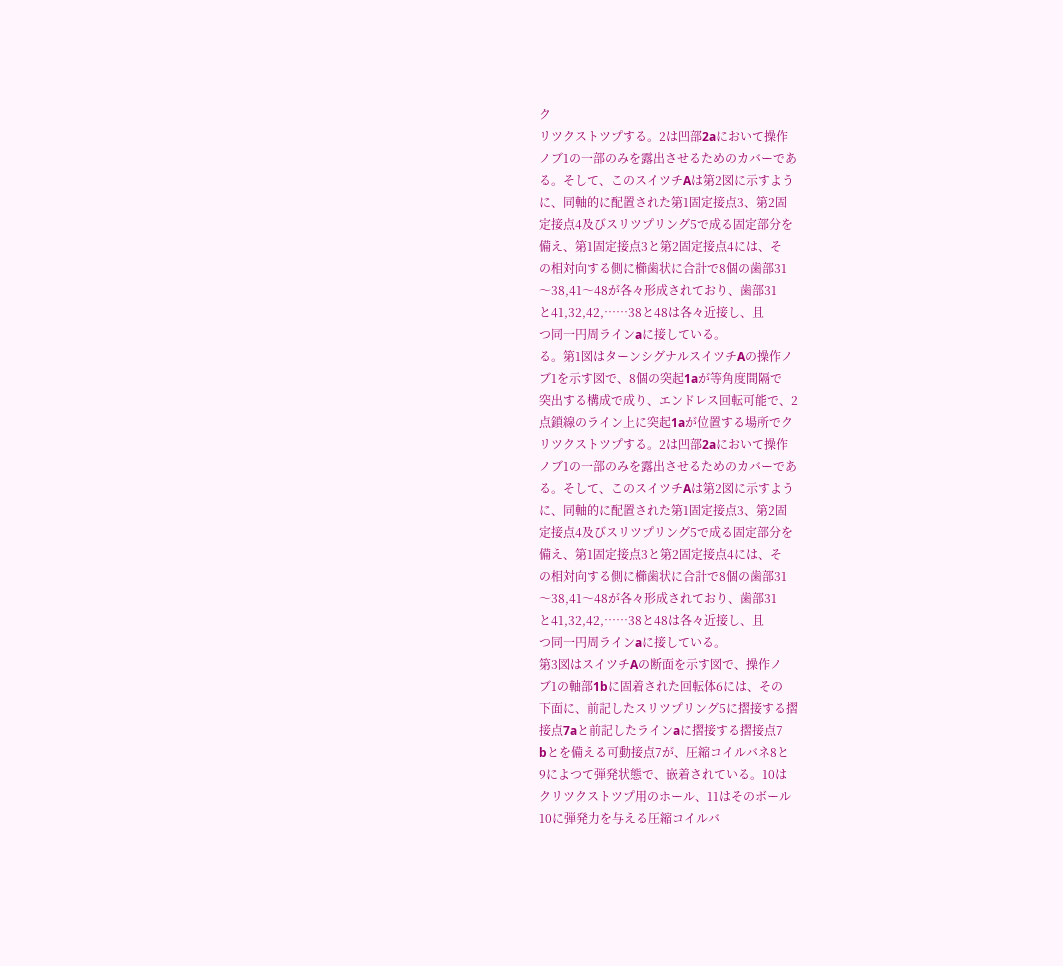ク
リツクストツプする。2は凹部2aにおいて操作
ノブ1の一部のみを露出させるためのカバーであ
る。そして、このスイツチAは第2図に示すよう
に、同軸的に配置された第1固定接点3、第2固
定接点4及びスリツプリング5で成る固定部分を
備え、第1固定接点3と第2固定接点4には、そ
の相対向する側に櫛歯状に合計で8個の歯部31
〜38,41〜48が各々形成されており、歯部31
と41,32,42,……38と48は各々近接し、且
つ同一円周ラインaに接している。
る。第1図はターンシグナルスイツチAの操作ノ
ブ1を示す図で、8個の突起1aが等角度間隔で
突出する構成で成り、エンドレス回転可能で、2
点鎖線のライン上に突起1aが位置する場所でク
リツクストツプする。2は凹部2aにおいて操作
ノブ1の一部のみを露出させるためのカバーであ
る。そして、このスイツチAは第2図に示すよう
に、同軸的に配置された第1固定接点3、第2固
定接点4及びスリツプリング5で成る固定部分を
備え、第1固定接点3と第2固定接点4には、そ
の相対向する側に櫛歯状に合計で8個の歯部31
〜38,41〜48が各々形成されており、歯部31
と41,32,42,……38と48は各々近接し、且
つ同一円周ラインaに接している。
第3図はスイツチAの断面を示す図で、操作ノ
ブ1の軸部1bに固着された回転体6には、その
下面に、前記したスリツプリング5に摺接する摺
接点7aと前記したラインaに摺接する摺接点7
bとを備える可動接点7が、圧縮コイルバネ8と
9によつて弾発状態で、嵌着されている。10は
クリツクストツプ用のホール、11はそのボール
10に弾発力を与える圧縮コイルバ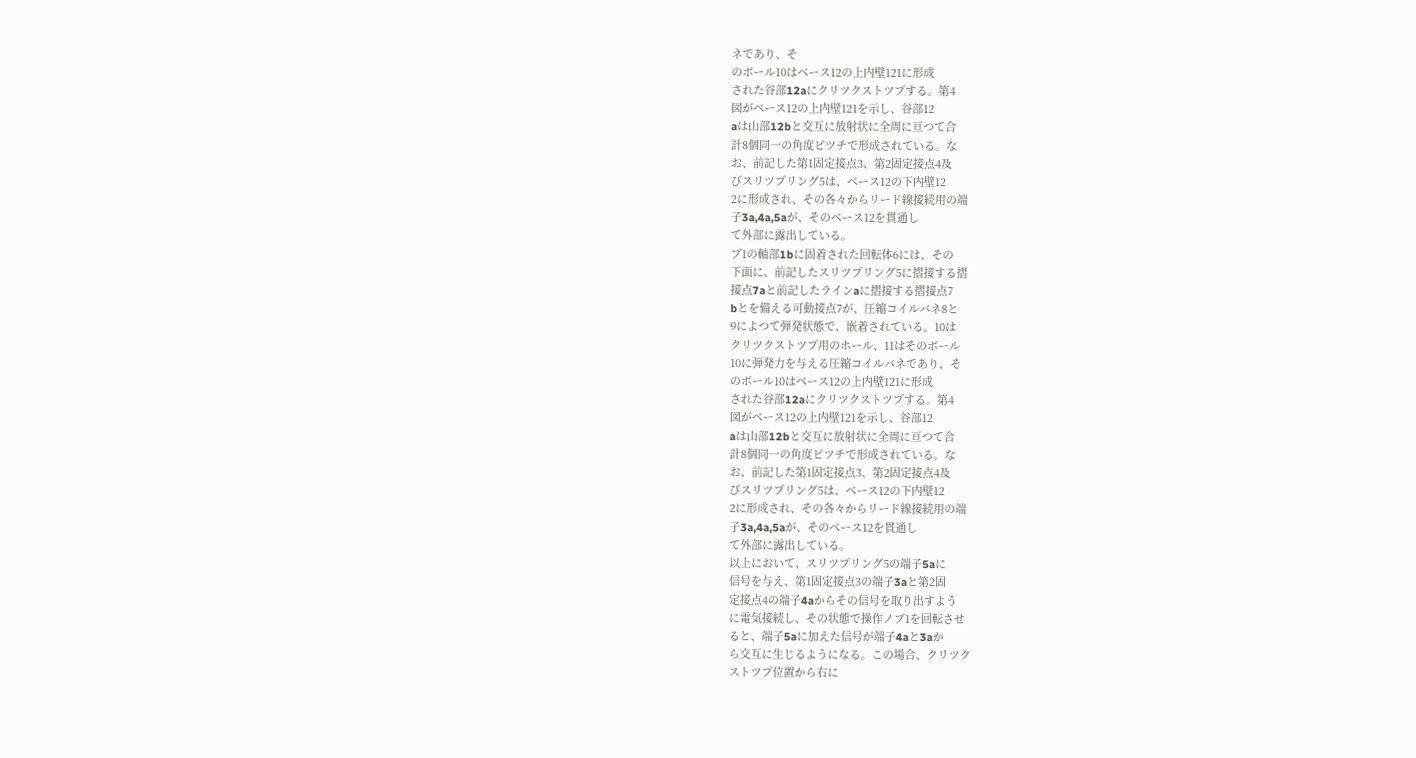ネであり、そ
のボール10はベース12の上内壁121に形成
された谷部12aにクリツクストツプする。第4
図がベース12の上内壁121を示し、谷部12
aは山部12bと交互に放射状に全周に亘つて合
計8個同一の角度ピツチで形成されている。な
お、前記した第1固定接点3、第2固定接点4及
びスリツプリング5は、ベース12の下内壁12
2に形成され、その各々からリード線接続用の端
子3a,4a,5aが、そのベース12を貫通し
て外部に露出している。
ブ1の軸部1bに固着された回転体6には、その
下面に、前記したスリツプリング5に摺接する摺
接点7aと前記したラインaに摺接する摺接点7
bとを備える可動接点7が、圧縮コイルバネ8と
9によつて弾発状態で、嵌着されている。10は
クリツクストツプ用のホール、11はそのボール
10に弾発力を与える圧縮コイルバネであり、そ
のボール10はベース12の上内壁121に形成
された谷部12aにクリツクストツプする。第4
図がベース12の上内壁121を示し、谷部12
aは山部12bと交互に放射状に全周に亘つて合
計8個同一の角度ピツチで形成されている。な
お、前記した第1固定接点3、第2固定接点4及
びスリツプリング5は、ベース12の下内壁12
2に形成され、その各々からリード線接続用の端
子3a,4a,5aが、そのベース12を貫通し
て外部に露出している。
以上において、スリツプリング5の端子5aに
信号を与え、第1固定接点3の端子3aと第2固
定接点4の端子4aからその信号を取り出すよう
に電気接続し、その状態で操作ノブ1を回転させ
ると、端子5aに加えた信号が端子4aと3aか
ら交互に生じるようになる。この場合、クリツク
ストツプ位置から右に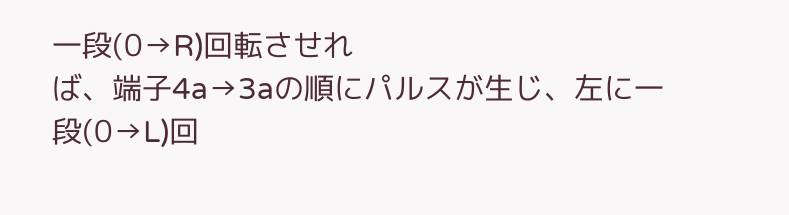一段(0→R)回転させれ
ば、端子4a→3aの順にパルスが生じ、左に一
段(0→L)回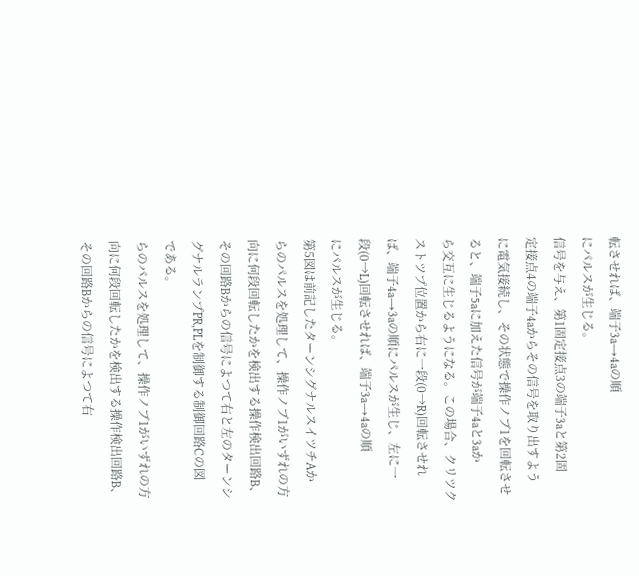転させれば、端子3a→4aの順
にパルスが生じる。
信号を与え、第1固定接点3の端子3aと第2固
定接点4の端子4aからその信号を取り出すよう
に電気接続し、その状態で操作ノブ1を回転させ
ると、端子5aに加えた信号が端子4aと3aか
ら交互に生じるようになる。この場合、クリツク
ストツプ位置から右に一段(0→R)回転させれ
ば、端子4a→3aの順にパルスが生じ、左に一
段(0→L)回転させれば、端子3a→4aの順
にパルスが生じる。
第5図は前記したターンシグナルスイツチAか
らのパルスを処理して、操作ノブ1がいずれの方
向に何段回転したかを検出する操作検出回路B、
その回路Bからの信号によつて右と左のターンシ
グナルランプPR,PLを制御する制御回路Cの図
である。
らのパルスを処理して、操作ノブ1がいずれの方
向に何段回転したかを検出する操作検出回路B、
その回路Bからの信号によつて右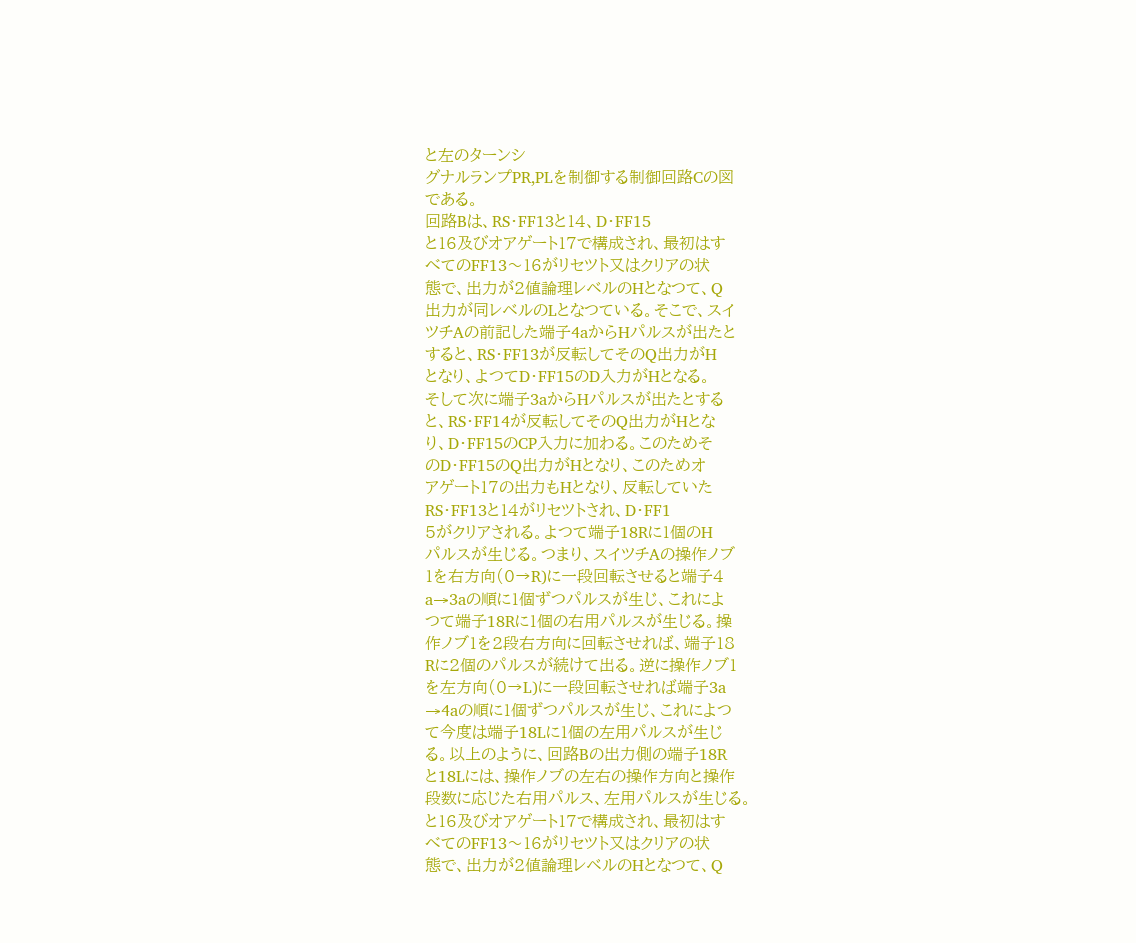と左のターンシ
グナルランプPR,PLを制御する制御回路Cの図
である。
回路Bは、RS・FF13と14、D・FF15
と16及びオアゲート17で構成され、最初はす
べてのFF13〜16がリセツト又はクリアの状
態で、出力が2値論理レベルのHとなつて、Q
出力が同レベルのLとなつている。そこで、スイ
ツチAの前記した端子4aからHパルスが出たと
すると、RS・FF13が反転してそのQ出力がH
となり、よつてD・FF15のD入力がHとなる。
そして次に端子3aからHパルスが出たとする
と、RS・FF14が反転してそのQ出力がHとな
り、D・FF15のCP入力に加わる。このためそ
のD・FF15のQ出力がHとなり、このためオ
アゲート17の出力もHとなり、反転していた
RS・FF13と14がリセツトされ、D・FF1
5がクリアされる。よつて端子18Rに1個のH
パルスが生じる。つまり、スイツチAの操作ノブ
1を右方向(0→R)に一段回転させると端子4
a→3aの順に1個ずつパルスが生じ、これによ
つて端子18Rに1個の右用パルスが生じる。操
作ノブ1を2段右方向に回転させれば、端子18
Rに2個のパルスが続けて出る。逆に操作ノブ1
を左方向(0→L)に一段回転させれば端子3a
→4aの順に1個ずつパルスが生じ、これによつ
て今度は端子18Lに1個の左用パルスが生じ
る。以上のように、回路Bの出力側の端子18R
と18Lには、操作ノブの左右の操作方向と操作
段数に応じた右用パルス、左用パルスが生じる。
と16及びオアゲート17で構成され、最初はす
べてのFF13〜16がリセツト又はクリアの状
態で、出力が2値論理レベルのHとなつて、Q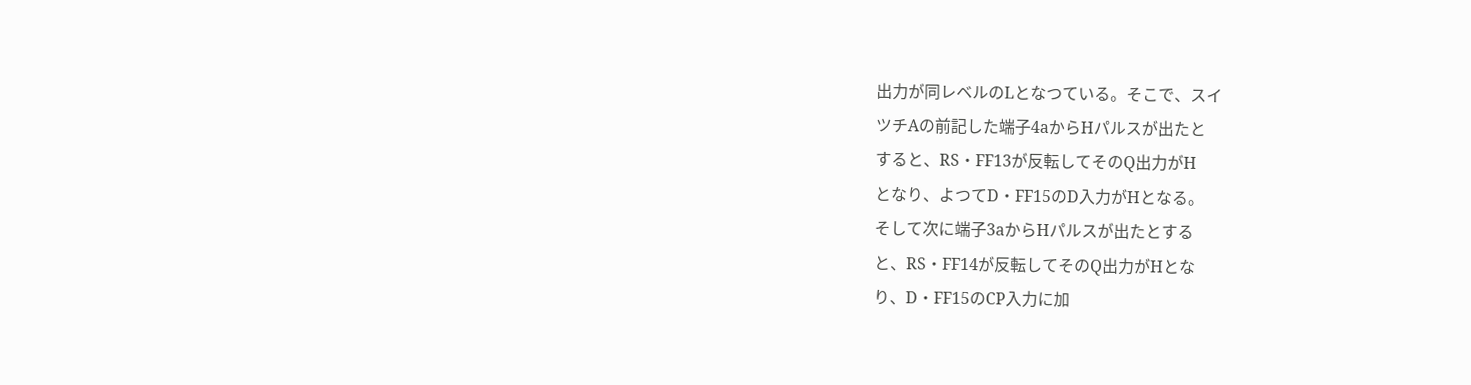出力が同レベルのLとなつている。そこで、スイ
ツチAの前記した端子4aからHパルスが出たと
すると、RS・FF13が反転してそのQ出力がH
となり、よつてD・FF15のD入力がHとなる。
そして次に端子3aからHパルスが出たとする
と、RS・FF14が反転してそのQ出力がHとな
り、D・FF15のCP入力に加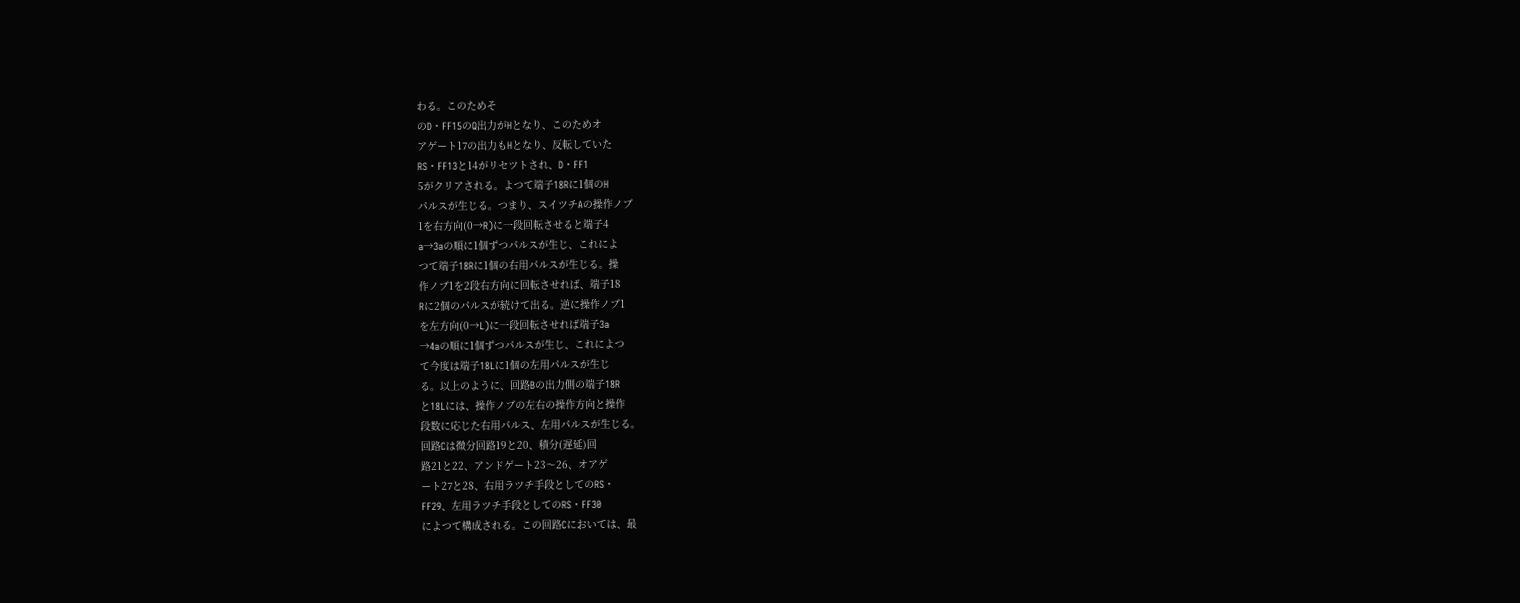わる。このためそ
のD・FF15のQ出力がHとなり、このためオ
アゲート17の出力もHとなり、反転していた
RS・FF13と14がリセツトされ、D・FF1
5がクリアされる。よつて端子18Rに1個のH
パルスが生じる。つまり、スイツチAの操作ノブ
1を右方向(0→R)に一段回転させると端子4
a→3aの順に1個ずつパルスが生じ、これによ
つて端子18Rに1個の右用パルスが生じる。操
作ノブ1を2段右方向に回転させれば、端子18
Rに2個のパルスが続けて出る。逆に操作ノブ1
を左方向(0→L)に一段回転させれば端子3a
→4aの順に1個ずつパルスが生じ、これによつ
て今度は端子18Lに1個の左用パルスが生じ
る。以上のように、回路Bの出力側の端子18R
と18Lには、操作ノブの左右の操作方向と操作
段数に応じた右用パルス、左用パルスが生じる。
回路Cは微分回路19と20、積分(遅延)回
路21と22、アンドゲート23〜26、オアゲ
ート27と28、右用ラツチ手段としてのRS・
FF29、左用ラツチ手段としてのRS・FF30
によつて構成される。この回路Cにおいては、最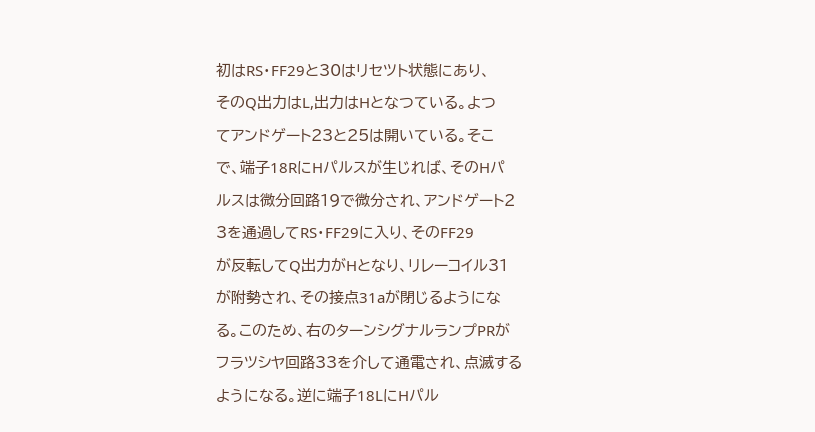初はRS・FF29と30はリセツト状態にあり、
そのQ出力はL,出力はHとなつている。よつ
てアンドゲート23と25は開いている。そこ
で、端子18RにHパルスが生じれば、そのHパ
ルスは微分回路19で微分され、アンドゲート2
3を通過してRS・FF29に入り、そのFF29
が反転してQ出力がHとなり、リレーコイル31
が附勢され、その接点31aが閉じるようにな
る。このため、右のターンシグナルランプPRが
フラツシヤ回路33を介して通電され、点滅する
ようになる。逆に端子18LにHパル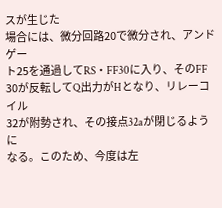スが生じた
場合には、微分回路20で微分され、アンドゲー
ト25を通過してRS・FF30に入り、そのFF
30が反転してQ出力がHとなり、リレーコイル
32が附勢され、その接点32aが閉じるように
なる。このため、今度は左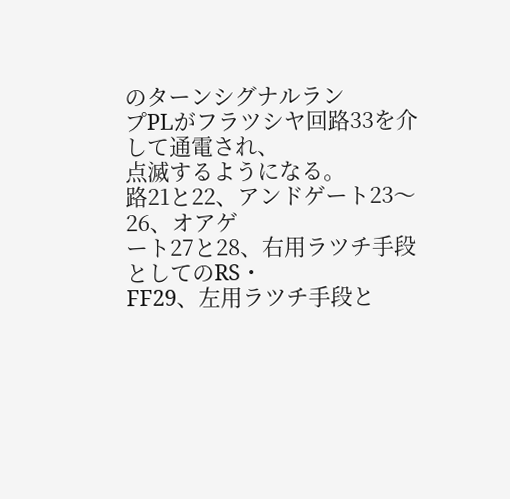のターンシグナルラン
プPLがフラツシヤ回路33を介して通電され、
点滅するようになる。
路21と22、アンドゲート23〜26、オアゲ
ート27と28、右用ラツチ手段としてのRS・
FF29、左用ラツチ手段と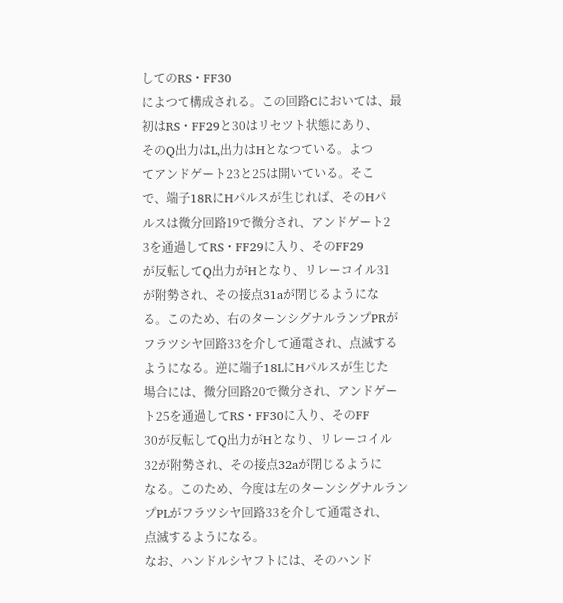してのRS・FF30
によつて構成される。この回路Cにおいては、最
初はRS・FF29と30はリセツト状態にあり、
そのQ出力はL,出力はHとなつている。よつ
てアンドゲート23と25は開いている。そこ
で、端子18RにHパルスが生じれば、そのHパ
ルスは微分回路19で微分され、アンドゲート2
3を通過してRS・FF29に入り、そのFF29
が反転してQ出力がHとなり、リレーコイル31
が附勢され、その接点31aが閉じるようにな
る。このため、右のターンシグナルランプPRが
フラツシヤ回路33を介して通電され、点滅する
ようになる。逆に端子18LにHパルスが生じた
場合には、微分回路20で微分され、アンドゲー
ト25を通過してRS・FF30に入り、そのFF
30が反転してQ出力がHとなり、リレーコイル
32が附勢され、その接点32aが閉じるように
なる。このため、今度は左のターンシグナルラン
プPLがフラツシヤ回路33を介して通電され、
点滅するようになる。
なお、ハンドルシヤフトには、そのハンド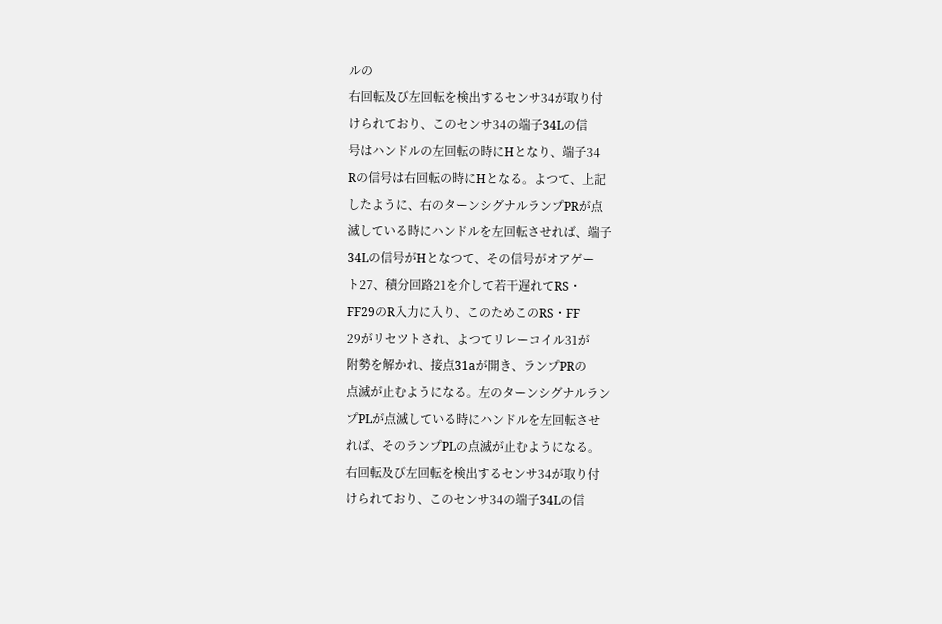ルの
右回転及び左回転を検出するセンサ34が取り付
けられており、このセンサ34の端子34Lの信
号はハンドルの左回転の時にHとなり、端子34
Rの信号は右回転の時にHとなる。よつて、上記
したように、右のターンシグナルランプPRが点
滅している時にハンドルを左回転させれば、端子
34Lの信号がHとなつて、その信号がオアゲー
ト27、積分回路21を介して若干遅れてRS・
FF29のR入力に入り、このためこのRS・FF
29がリセツトされ、よつてリレーコイル31が
附勢を解かれ、接点31aが開き、ランプPRの
点滅が止むようになる。左のターンシグナルラン
プPLが点滅している時にハンドルを左回転させ
れば、そのランプPLの点滅が止むようになる。
右回転及び左回転を検出するセンサ34が取り付
けられており、このセンサ34の端子34Lの信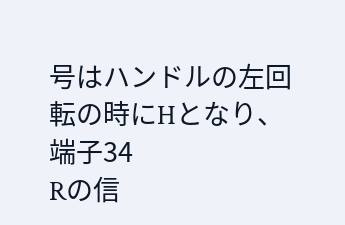号はハンドルの左回転の時にHとなり、端子34
Rの信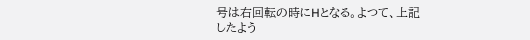号は右回転の時にHとなる。よつて、上記
したよう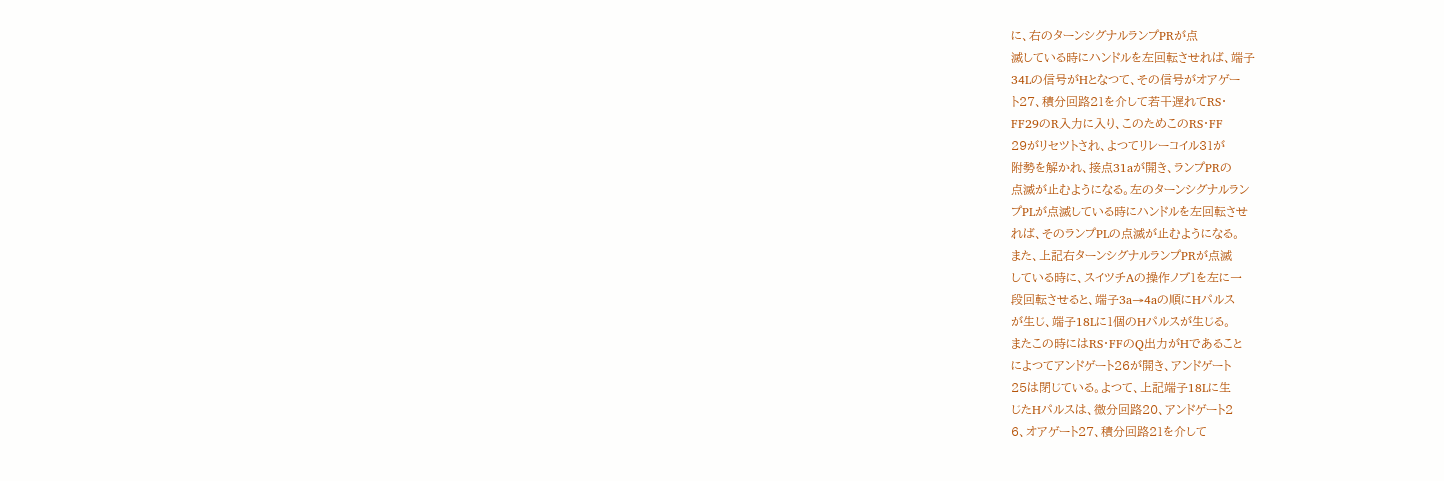に、右のターンシグナルランプPRが点
滅している時にハンドルを左回転させれば、端子
34Lの信号がHとなつて、その信号がオアゲー
ト27、積分回路21を介して若干遅れてRS・
FF29のR入力に入り、このためこのRS・FF
29がリセツトされ、よつてリレーコイル31が
附勢を解かれ、接点31aが開き、ランプPRの
点滅が止むようになる。左のターンシグナルラン
プPLが点滅している時にハンドルを左回転させ
れば、そのランプPLの点滅が止むようになる。
また、上記右ターンシグナルランプPRが点滅
している時に、スイツチAの操作ノブ1を左に一
段回転させると、端子3a→4aの順にHパルス
が生じ、端子18Lに1個のHパルスが生じる。
またこの時にはRS・FFのQ出力がHであること
によつてアンドゲート26が開き、アンドゲート
25は閉じている。よつて、上記端子18Lに生
じたHパルスは、微分回路20、アンドゲート2
6、オアゲート27、積分回路21を介して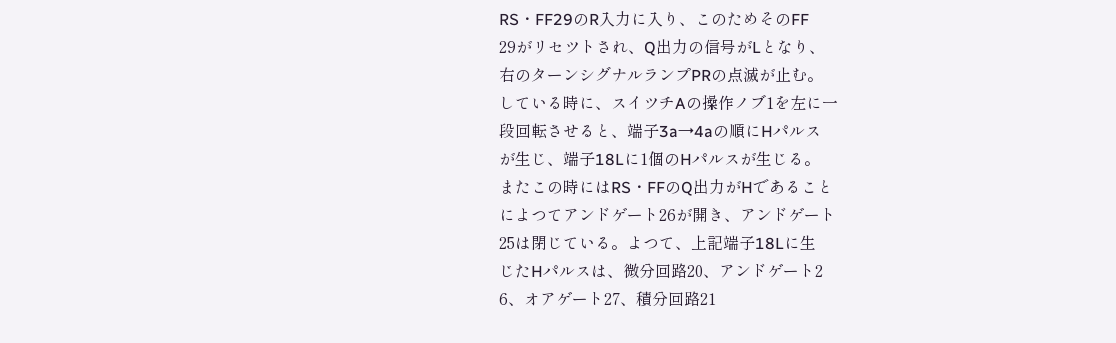RS・FF29のR入力に入り、このためそのFF
29がリセツトされ、Q出力の信号がLとなり、
右のターンシグナルランプPRの点滅が止む。
している時に、スイツチAの操作ノブ1を左に一
段回転させると、端子3a→4aの順にHパルス
が生じ、端子18Lに1個のHパルスが生じる。
またこの時にはRS・FFのQ出力がHであること
によつてアンドゲート26が開き、アンドゲート
25は閉じている。よつて、上記端子18Lに生
じたHパルスは、微分回路20、アンドゲート2
6、オアゲート27、積分回路21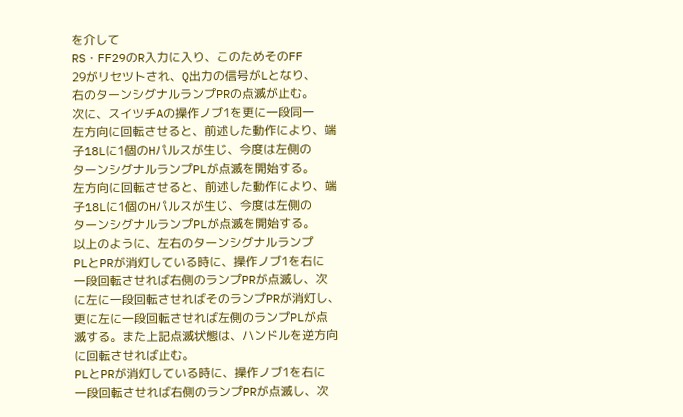を介して
RS・FF29のR入力に入り、このためそのFF
29がリセツトされ、Q出力の信号がLとなり、
右のターンシグナルランプPRの点滅が止む。
次に、スイツチAの操作ノブ1を更に一段同一
左方向に回転させると、前述した動作により、端
子18Lに1個のHパルスが生じ、今度は左側の
ターンシグナルランプPLが点滅を開始する。
左方向に回転させると、前述した動作により、端
子18Lに1個のHパルスが生じ、今度は左側の
ターンシグナルランプPLが点滅を開始する。
以上のように、左右のターンシグナルランプ
PLとPRが消灯している時に、操作ノブ1を右に
一段回転させれば右側のランプPRが点滅し、次
に左に一段回転させればそのランプPRが消灯し、
更に左に一段回転させれば左側のランプPLが点
滅する。また上記点滅状態は、ハンドルを逆方向
に回転させれば止む。
PLとPRが消灯している時に、操作ノブ1を右に
一段回転させれば右側のランプPRが点滅し、次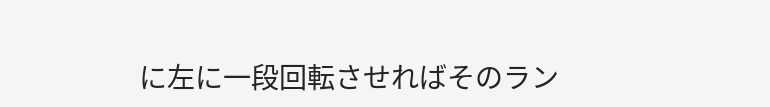に左に一段回転させればそのラン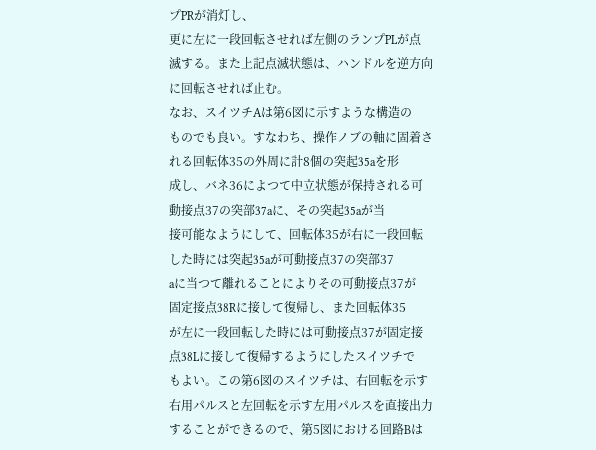プPRが消灯し、
更に左に一段回転させれば左側のランプPLが点
滅する。また上記点滅状態は、ハンドルを逆方向
に回転させれば止む。
なお、スイツチAは第6図に示すような構造の
ものでも良い。すなわち、操作ノブの軸に固着さ
れる回転体35の外周に計8個の突起35aを形
成し、バネ36によつて中立状態が保持される可
動接点37の突部37aに、その突起35aが当
接可能なようにして、回転体35が右に一段回転
した時には突起35aが可動接点37の突部37
aに当つて離れることによりその可動接点37が
固定接点38Rに接して復帰し、また回転体35
が左に一段回転した時には可動接点37が固定接
点38Lに接して復帰するようにしたスイツチで
もよい。この第6図のスイツチは、右回転を示す
右用パルスと左回転を示す左用パルスを直接出力
することができるので、第5図における回路Bは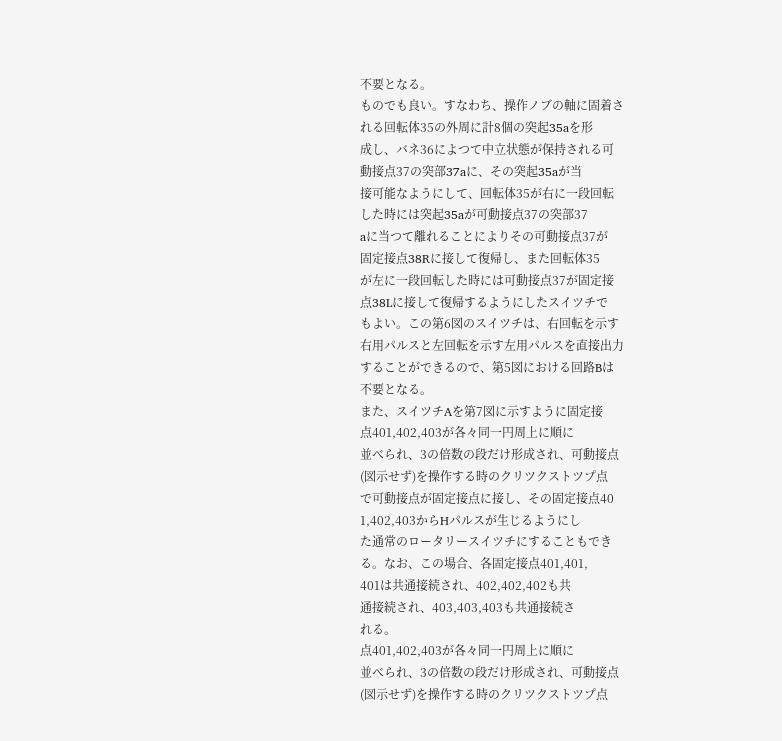不要となる。
ものでも良い。すなわち、操作ノブの軸に固着さ
れる回転体35の外周に計8個の突起35aを形
成し、バネ36によつて中立状態が保持される可
動接点37の突部37aに、その突起35aが当
接可能なようにして、回転体35が右に一段回転
した時には突起35aが可動接点37の突部37
aに当つて離れることによりその可動接点37が
固定接点38Rに接して復帰し、また回転体35
が左に一段回転した時には可動接点37が固定接
点38Lに接して復帰するようにしたスイツチで
もよい。この第6図のスイツチは、右回転を示す
右用パルスと左回転を示す左用パルスを直接出力
することができるので、第5図における回路Bは
不要となる。
また、スイツチAを第7図に示すように固定接
点401,402,403が各々同一円周上に順に
並べられ、3の倍数の段だけ形成され、可動接点
(図示せず)を操作する時のクリツクストツプ点
で可動接点が固定接点に接し、その固定接点40
1,402,403からHパルスが生じるようにし
た通常のロータリースイツチにすることもでき
る。なお、この場合、各固定接点401,401,
401は共通接続され、402,402,402も共
通接続され、403,403,403も共通接続さ
れる。
点401,402,403が各々同一円周上に順に
並べられ、3の倍数の段だけ形成され、可動接点
(図示せず)を操作する時のクリツクストツプ点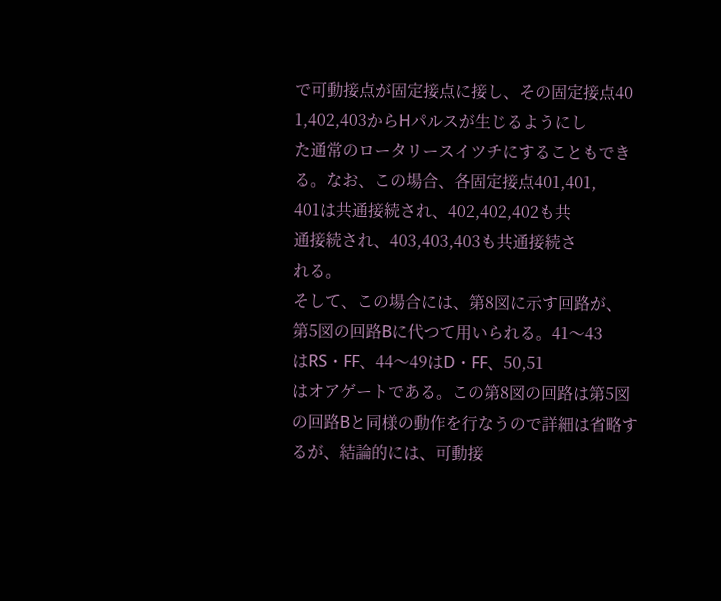で可動接点が固定接点に接し、その固定接点40
1,402,403からHパルスが生じるようにし
た通常のロータリースイツチにすることもでき
る。なお、この場合、各固定接点401,401,
401は共通接続され、402,402,402も共
通接続され、403,403,403も共通接続さ
れる。
そして、この場合には、第8図に示す回路が、
第5図の回路Bに代つて用いられる。41〜43
はRS・FF、44〜49はD・FF、50,51
はオアゲートである。この第8図の回路は第5図
の回路Bと同様の動作を行なうので詳細は省略す
るが、結論的には、可動接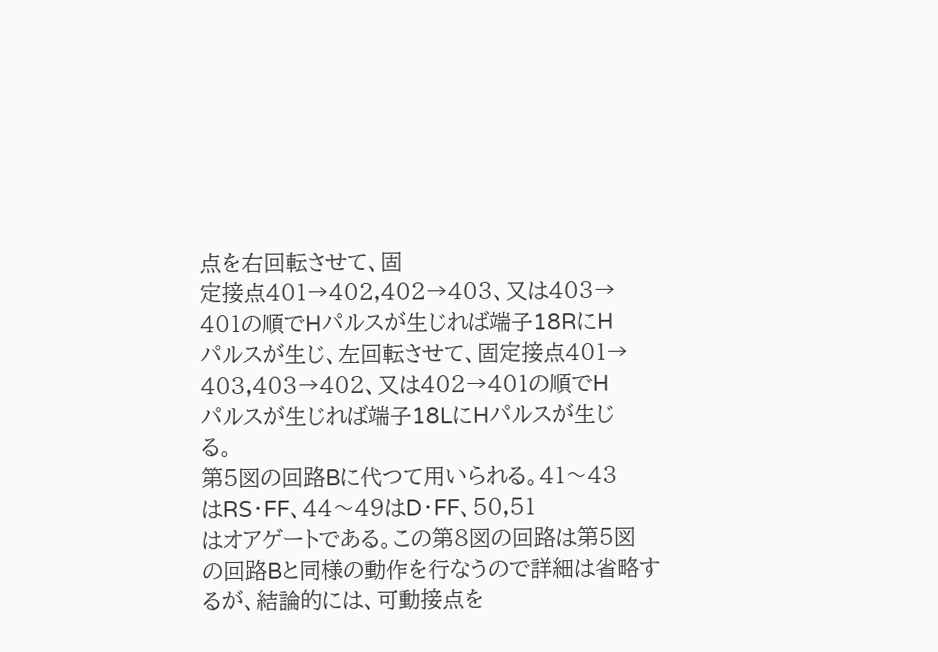点を右回転させて、固
定接点401→402,402→403、又は403→
401の順でHパルスが生じれば端子18RにH
パルスが生じ、左回転させて、固定接点401→
403,403→402、又は402→401の順でH
パルスが生じれば端子18LにHパルスが生じ
る。
第5図の回路Bに代つて用いられる。41〜43
はRS・FF、44〜49はD・FF、50,51
はオアゲートである。この第8図の回路は第5図
の回路Bと同様の動作を行なうので詳細は省略す
るが、結論的には、可動接点を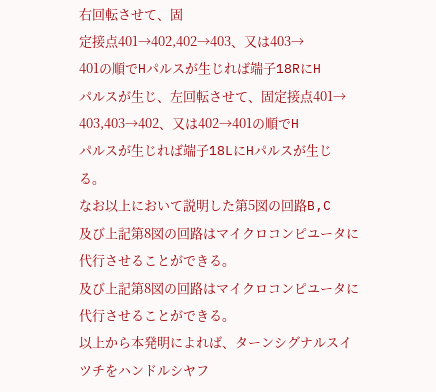右回転させて、固
定接点401→402,402→403、又は403→
401の順でHパルスが生じれば端子18RにH
パルスが生じ、左回転させて、固定接点401→
403,403→402、又は402→401の順でH
パルスが生じれば端子18LにHパルスが生じ
る。
なお以上において説明した第5図の回路B,C
及び上記第8図の回路はマイクロコンピユータに
代行させることができる。
及び上記第8図の回路はマイクロコンピユータに
代行させることができる。
以上から本発明によれば、ターンシグナルスイ
ツチをハンドルシヤフ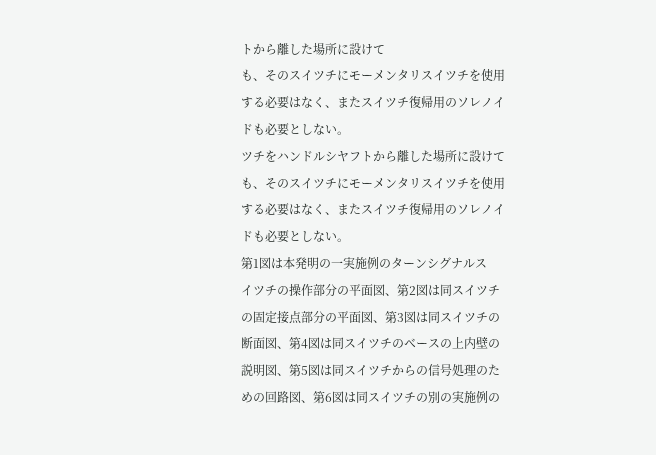トから離した場所に設けて
も、そのスイツチにモーメンタリスイツチを使用
する必要はなく、またスイツチ復帰用のソレノイ
ドも必要としない。
ツチをハンドルシヤフトから離した場所に設けて
も、そのスイツチにモーメンタリスイツチを使用
する必要はなく、またスイツチ復帰用のソレノイ
ドも必要としない。
第1図は本発明の一実施例のターンシグナルス
イツチの操作部分の平面図、第2図は同スイツチ
の固定接点部分の平面図、第3図は同スイツチの
断面図、第4図は同スイツチのベースの上内壁の
説明図、第5図は同スイツチからの信号処理のた
めの回路図、第6図は同スイツチの別の実施例の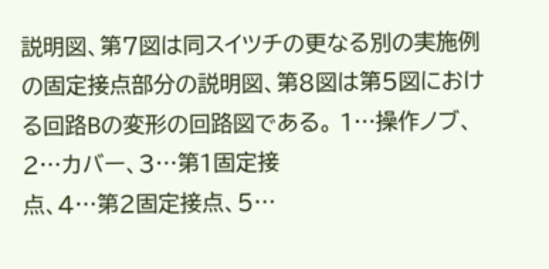説明図、第7図は同スイツチの更なる別の実施例
の固定接点部分の説明図、第8図は第5図におけ
る回路Bの変形の回路図である。 1…操作ノブ、2…カバー、3…第1固定接
点、4…第2固定接点、5…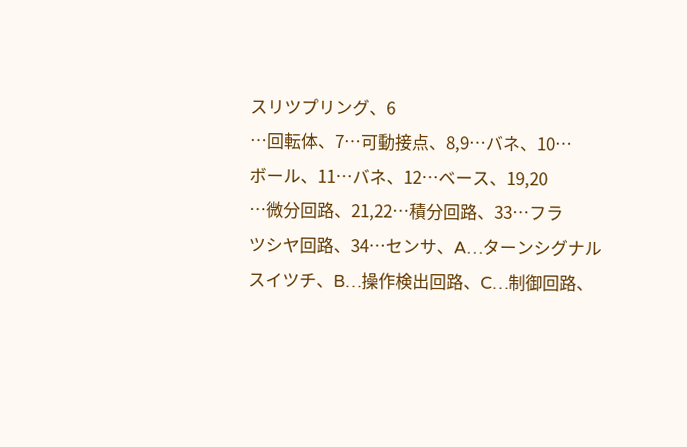スリツプリング、6
…回転体、7…可動接点、8,9…バネ、10…
ボール、11…バネ、12…ベース、19,20
…微分回路、21,22…積分回路、33…フラ
ツシヤ回路、34…センサ、A…ターンシグナル
スイツチ、B…操作検出回路、C…制御回路、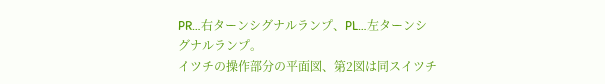PR…右ターンシグナルランプ、PL…左ターンシ
グナルランプ。
イツチの操作部分の平面図、第2図は同スイツチ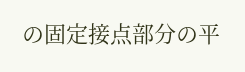の固定接点部分の平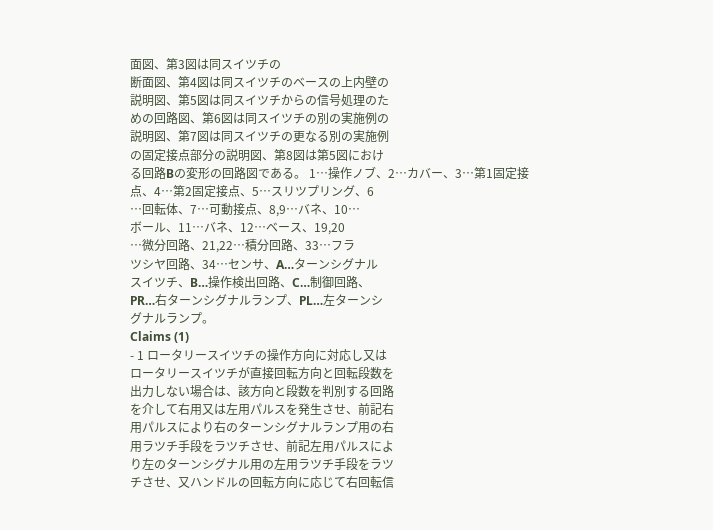面図、第3図は同スイツチの
断面図、第4図は同スイツチのベースの上内壁の
説明図、第5図は同スイツチからの信号処理のた
めの回路図、第6図は同スイツチの別の実施例の
説明図、第7図は同スイツチの更なる別の実施例
の固定接点部分の説明図、第8図は第5図におけ
る回路Bの変形の回路図である。 1…操作ノブ、2…カバー、3…第1固定接
点、4…第2固定接点、5…スリツプリング、6
…回転体、7…可動接点、8,9…バネ、10…
ボール、11…バネ、12…ベース、19,20
…微分回路、21,22…積分回路、33…フラ
ツシヤ回路、34…センサ、A…ターンシグナル
スイツチ、B…操作検出回路、C…制御回路、
PR…右ターンシグナルランプ、PL…左ターンシ
グナルランプ。
Claims (1)
- 1 ロータリースイツチの操作方向に対応し又は
ロータリースイツチが直接回転方向と回転段数を
出力しない場合は、該方向と段数を判別する回路
を介して右用又は左用パルスを発生させ、前記右
用パルスにより右のターンシグナルランプ用の右
用ラツチ手段をラツチさせ、前記左用パルスによ
り左のターンシグナル用の左用ラツチ手段をラツ
チさせ、又ハンドルの回転方向に応じて右回転信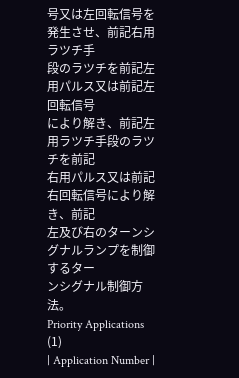号又は左回転信号を発生させ、前記右用ラツチ手
段のラツチを前記左用パルス又は前記左回転信号
により解き、前記左用ラツチ手段のラツチを前記
右用パルス又は前記右回転信号により解き、前記
左及び右のターンシグナルランプを制御するター
ンシグナル制御方法。
Priority Applications (1)
| Application Number |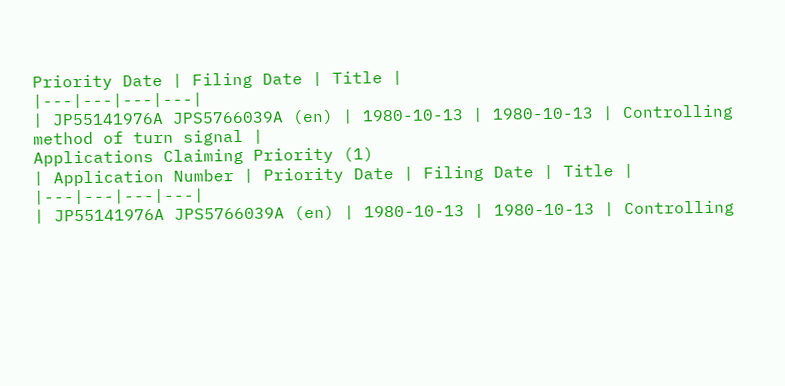Priority Date | Filing Date | Title |
|---|---|---|---|
| JP55141976A JPS5766039A (en) | 1980-10-13 | 1980-10-13 | Controlling method of turn signal |
Applications Claiming Priority (1)
| Application Number | Priority Date | Filing Date | Title |
|---|---|---|---|
| JP55141976A JPS5766039A (en) | 1980-10-13 | 1980-10-13 | Controlling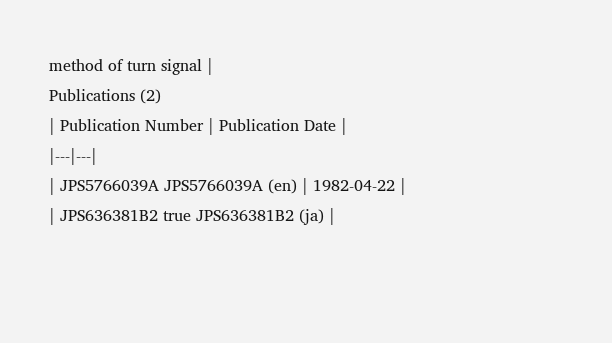method of turn signal |
Publications (2)
| Publication Number | Publication Date |
|---|---|
| JPS5766039A JPS5766039A (en) | 1982-04-22 |
| JPS636381B2 true JPS636381B2 (ja) |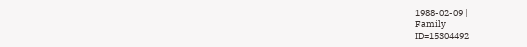1988-02-09 |
Family
ID=15304492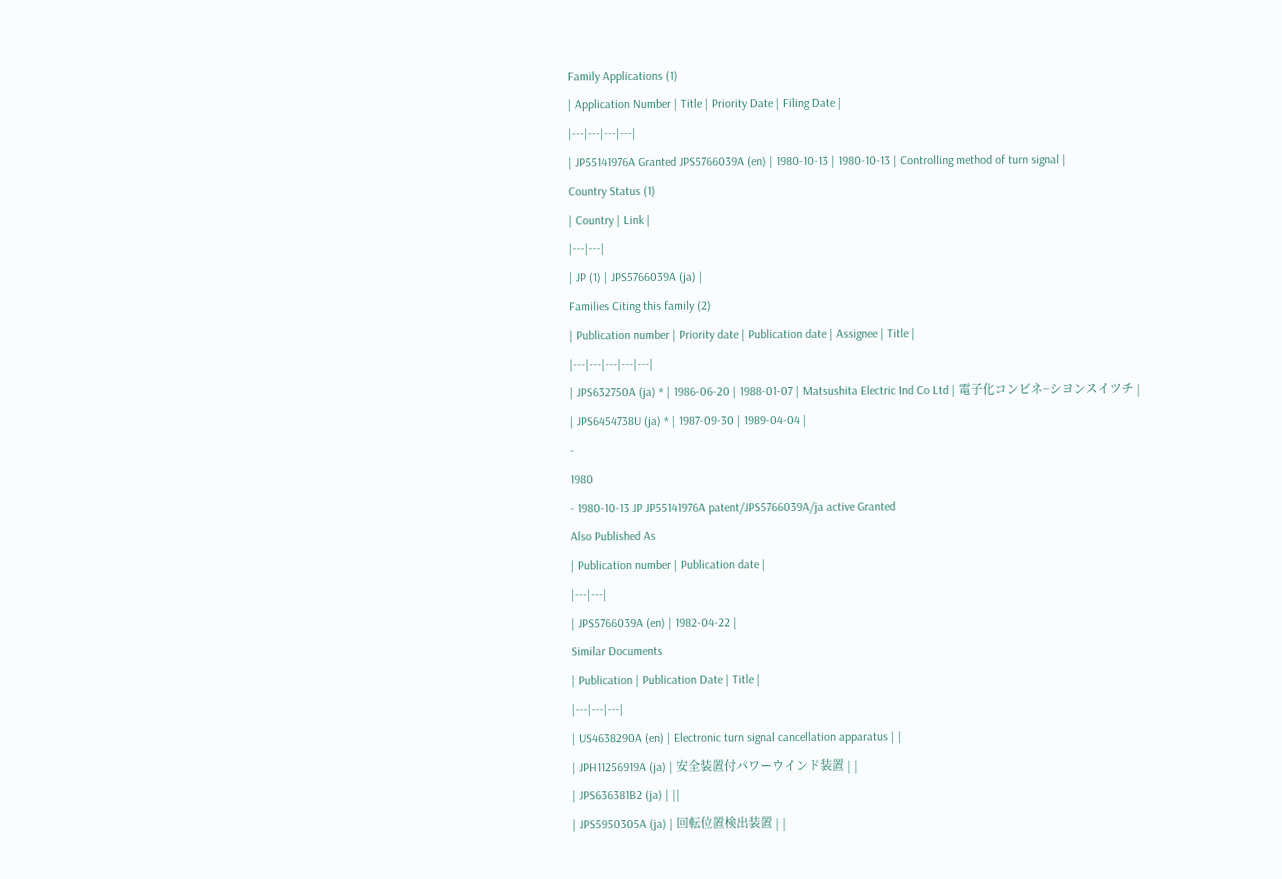Family Applications (1)
| Application Number | Title | Priority Date | Filing Date |
|---|---|---|---|
| JP55141976A Granted JPS5766039A (en) | 1980-10-13 | 1980-10-13 | Controlling method of turn signal |
Country Status (1)
| Country | Link |
|---|---|
| JP (1) | JPS5766039A (ja) |
Families Citing this family (2)
| Publication number | Priority date | Publication date | Assignee | Title |
|---|---|---|---|---|
| JPS632750A (ja) * | 1986-06-20 | 1988-01-07 | Matsushita Electric Ind Co Ltd | 電子化コンビネ−シヨンスイツチ |
| JPS6454738U (ja) * | 1987-09-30 | 1989-04-04 |
-
1980
- 1980-10-13 JP JP55141976A patent/JPS5766039A/ja active Granted
Also Published As
| Publication number | Publication date |
|---|---|
| JPS5766039A (en) | 1982-04-22 |
Similar Documents
| Publication | Publication Date | Title |
|---|---|---|
| US4638290A (en) | Electronic turn signal cancellation apparatus | |
| JPH11256919A (ja) | 安全装置付パワーウインド装置 | |
| JPS636381B2 (ja) | ||
| JPS5950305A (ja) | 回転位置検出装置 | |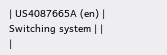| US4087665A (en) | Switching system | |
|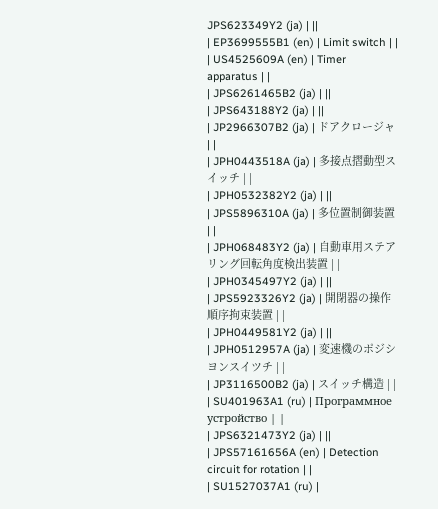JPS623349Y2 (ja) | ||
| EP3699555B1 (en) | Limit switch | |
| US4525609A (en) | Timer apparatus | |
| JPS6261465B2 (ja) | ||
| JPS643188Y2 (ja) | ||
| JP2966307B2 (ja) | ドアクロージャ | |
| JPH0443518A (ja) | 多接点摺動型スイッチ | |
| JPH0532382Y2 (ja) | ||
| JPS5896310A (ja) | 多位置制御装置 | |
| JPH068483Y2 (ja) | 自動車用ステアリング回転角度検出装置 | |
| JPH0345497Y2 (ja) | ||
| JPS5923326Y2 (ja) | 開閉器の操作順序拘束装置 | |
| JPH0449581Y2 (ja) | ||
| JPH0512957A (ja) | 変速機のポジシヨンスイツチ | |
| JP3116500B2 (ja) | スイッチ構造 | |
| SU401963A1 (ru) | Программное устройство | |
| JPS6321473Y2 (ja) | ||
| JPS57161656A (en) | Detection circuit for rotation | |
| SU1527037A1 (ru) |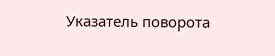Указатель поворота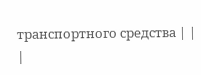транспортного средства | |
|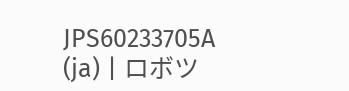JPS60233705A (ja) | ロボツ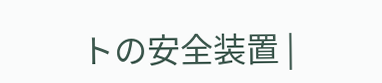トの安全装置 |